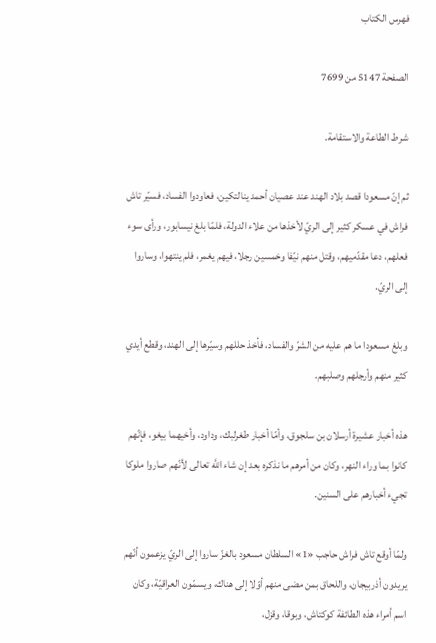فهرس الكتاب

الصفحة 5147 من 7699

شرط الطاعة والاستقامة.

ثم إنّ مسعودا قصد بلاد الهند عند عصيان أحمد ينالتكين، فعاودوا الفساد، فسيّر تاش فراش في عسكر كثير إلى الريّ لأخذها من علاء الدولة، فلمّا بلغ نيسابور، ورأى سوء فعلهم، دعا مقدّميهم، وقتل منهم نيّفا وخمسين رجلا، فيهم يغمر، فلم ينتهوا، وساروا إلى الريّ.

وبلغ مسعودا ما هم عليه من الشرّ والفساد، فأخذ حللهم وسيّرها إلى الهند، وقطع أيدي كثير منهم وأرجلهم وصلبهم.

هذه أخبار عشيرة أرسلان بن سلجوق، وأمّا أخبار طغرلبك، وداود، وأخيهما بيغو، فإنّهم كانوا بما وراء النهر، وكان من أمرهم ما نذكره بعد إن شاء اللَّه تعالى لأنّهم صاروا ملوكا تجيء أخبارهم على السنين.

ولمّا أوقع تاش فراش حاجب «1» السلطان مسعود بالغزّ ساروا إلى الريّ يزعمون أنّهم يريدون أذربيجان، واللحاق بمن مضى منهم أوّلا إلى هناك، ويسمّون العراقيّة، وكان اسم أمراء هذه الطائفة كوكتاش، وبوقا، وقزل،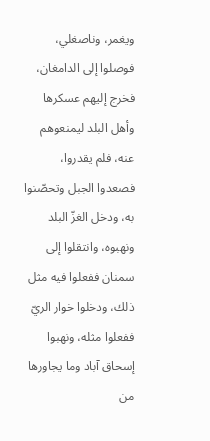ويغمر، وناصغلي، فوصلوا إلى الدامغان، فخرج إليهم عسكرها وأهل البلد ليمنعوهم عنه، فلم يقدروا، فصعدوا الجبل وتحصّنوا به، ودخل الغزّ البلد ونهبوه، وانتقلوا إلى سمنان ففعلوا فيه مثل ذلك، ودخلوا خوار الريّ ففعلوا مثله، ونهبوا إسحاق آباد وما يجاورها من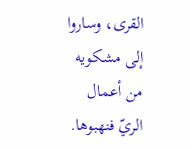القرى، وساروا إلى مشكويه من أعمال الريّ فنهبوها.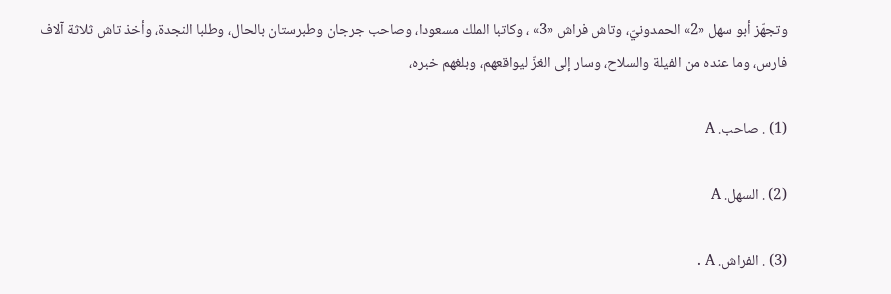وتجهّز أبو سهل «2» الحمدونيّ، وتاش فراش «3» ، وكاتبا الملك مسعودا، وصاحب جرجان وطبرستان بالحال، وطلبا النجدة، وأخذ تاش ثلاثة آلاف فارس، وما عنده من الفيلة والسلاح، وسار إلى الغزّ ليواقعهم، وبلغهم خبره،

(1) . صاحب. A

(2) . السهل. A

(3) . الفراش. A .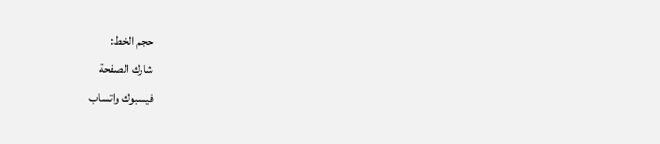حجم الخط:
شارك الصفحة
فيسبوك واتساب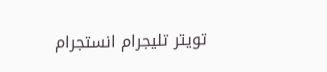تويتر تليجرام انستجرام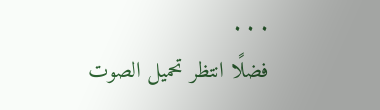. . .
فضلًا انتظر تحميل الصوت